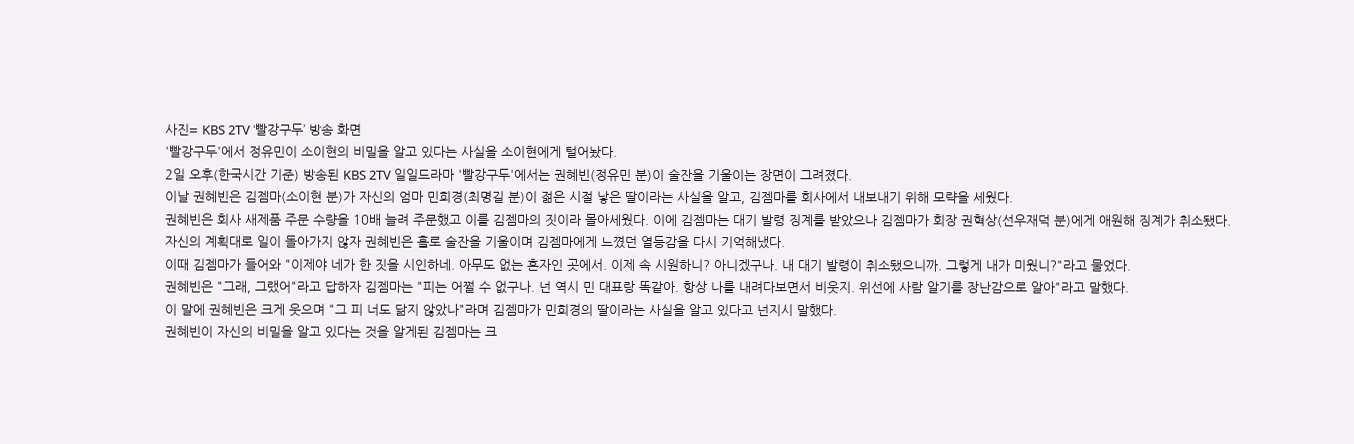사진= KBS 2TV ‘빨강구두’ 방송 화면
'빨강구두'에서 정유민이 소이현의 비밀을 알고 있다는 사실을 소이현에게 털어놨다.
2일 오후(한국시간 기준) 방송된 KBS 2TV 일일드라마 '빨강구두'에서는 권혜빈(정유민 분)이 술잔을 기울이는 장면이 그려졌다.
이날 권혜빈은 김젬마(소이현 분)가 자신의 엄마 민희경(최명길 분)이 젊은 시절 낳은 딸이라는 사실을 알고, 김젬마를 회사에서 내보내기 위해 모략을 세웠다.
권혜빈은 회사 새제품 주문 수량을 10배 늘려 주문했고 이를 김젬마의 짓이라 몰아세웠다. 이에 김젬마는 대기 발령 징계를 받았으나 김젬마가 회장 권혁상(선우재덕 분)에게 애원해 징계가 취소됐다.
자신의 계획대로 일이 돌아가지 않자 권혜빈은 홀로 술잔을 기울이며 김젬마에게 느꼈던 열등감을 다시 기억해냈다.
이때 김젬마가 들어와 "이제야 네가 한 짓을 시인하네. 아무도 없는 혼자인 곳에서. 이제 속 시원하니? 아니겠구나. 내 대기 발령이 취소됐으니까. 그렇게 내가 미웠니?"라고 물었다.
권혜빈은 "그래, 그랬어"라고 답하자 김젬마는 "피는 어쩔 수 없구나. 넌 역시 민 대표랑 똑같아. 항상 나를 내려다보면서 비웃지. 위선에 사람 알기를 장난감으로 알아"라고 말했다.
이 말에 권혜빈은 크게 웃으며 "그 피 너도 닮지 않았나"라며 김젬마가 민희경의 딸이라는 사실을 알고 있다고 넌지시 말했다.
권혜빈이 자신의 비밀을 알고 있다는 것을 알게된 김젬마는 크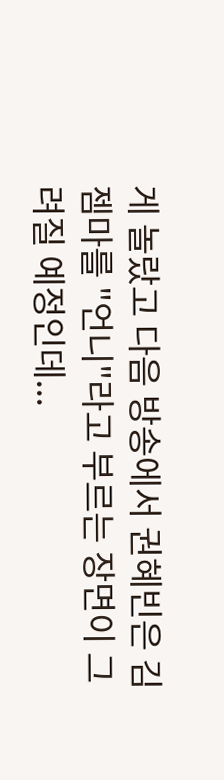게 놀랐고 다음 방송에서 권혜빈은 김젬마를 "언니"라고 부르는 장면이 그려질 예정인데...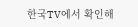한국TV에서 확인해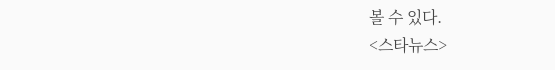볼 수 있다.
<스타뉴스>